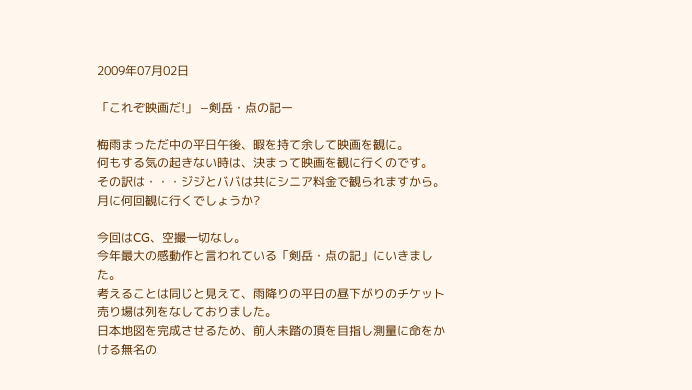2009年07月02日

「これぞ映画だ!」 −剣岳・点の記ー

梅雨まっただ中の平日午後、暇を持て余して映画を観に。
何もする気の起きない時は、決まって映画を観に行くのです。
その訳は・・・ジジとババは共にシニア料金で観られますから。
月に何回観に行くでしょうか?

今回はCG、空撮一切なし。
今年最大の感動作と言われている「剣岳・点の記」にいきました。
考えることは同じと見えて、雨降りの平日の昼下がりのチケット売り場は列をなしておりました。
日本地図を完成させるため、前人未踏の頂を目指し測量に命をかける無名の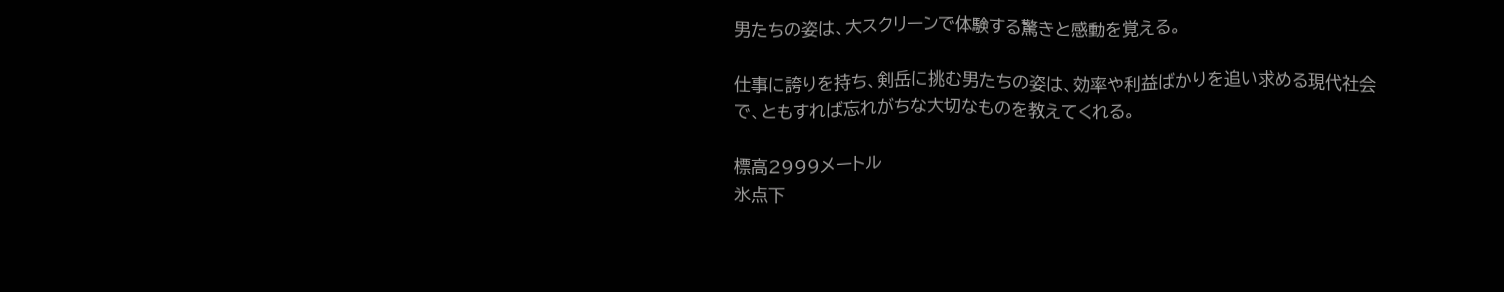男たちの姿は、大スクリーンで体験する驚きと感動を覚える。

仕事に誇りを持ち、剣岳に挑む男たちの姿は、効率や利益ばかりを追い求める現代社会で、ともすれば忘れがちな大切なものを教えてくれる。

標高2999メートル
氷点下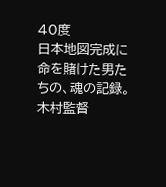40度
日本地図完成に命を賭けた男たちの、魂の記録。
木村監督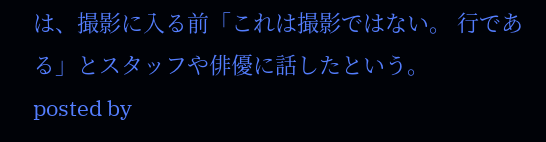は、撮影に入る前「これは撮影ではない。 行である」とスタッフや俳優に話したという。
posted by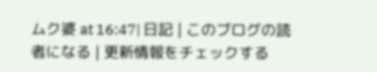ムク婆 at 16:47| 日記 | このブログの読者になる | 更新情報をチェックする